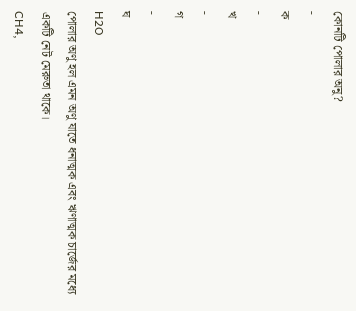কোনটি পোলার অনু?
-
ক
-
খ
-
গ
-
ঘ
H2O
পোলার অণু হল এমন অণু যাতে ধনাত্মক এবং ঋণাত্মক চার্জের মধ্যে একটি নেট মেরুতা থাকে।
CH4,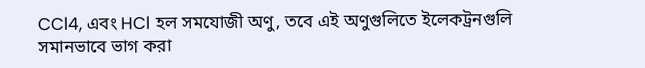CCl4, এবং HCl হল সমযোজী অণু, তবে এই অণুগুলিতে ইলেকট্রনগুলি সমানভাবে ভাগ করা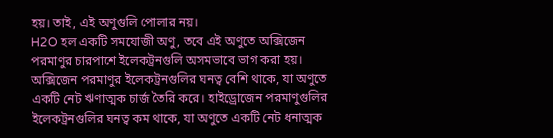হয়। তাই, এই অণুগুলি পোলার নয়।
H2O হল একটি সমযোজী অণু, তবে এই অণুতে অক্সিজেন পরমাণুর চারপাশে ইলেকট্রনগুলি অসমভাবে ভাগ করা হয়। অক্সিজেন পরমাণুর ইলেকট্রনগুলির ঘনত্ব বেশি থাকে, যা অণুতে একটি নেট ঋণাত্মক চার্জ তৈরি করে। হাইড্রোজেন পরমাণুগুলির ইলেকট্রনগুলির ঘনত্ব কম থাকে, যা অণুতে একটি নেট ধনাত্মক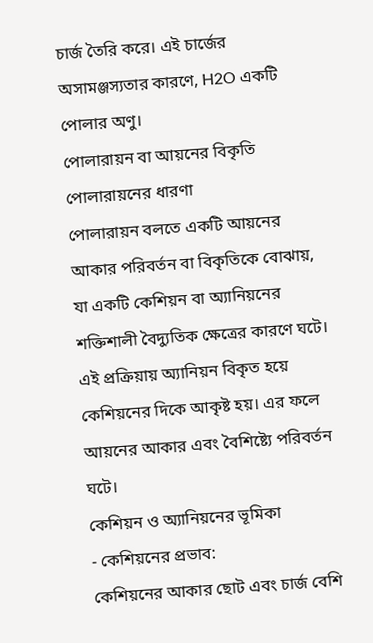চার্জ তৈরি করে। এই চার্জের অসামঞ্জস্যতার কারণে, H2O একটি পোলার অণু।
পোলারায়ন বা আয়নের বিকৃতি
পোলারায়নের ধারণা
পোলারায়ন বলতে একটি আয়নের আকার পরিবর্তন বা বিকৃতিকে বোঝায়, যা একটি কেশিয়ন বা অ্যানিয়নের শক্তিশালী বৈদ্যুতিক ক্ষেত্রের কারণে ঘটে। এই প্রক্রিয়ায় অ্যানিয়ন বিকৃত হয়ে কেশিয়নের দিকে আকৃষ্ট হয়। এর ফলে আয়নের আকার এবং বৈশিষ্ট্যে পরিবর্তন ঘটে।
কেশিয়ন ও অ্যানিয়নের ভূমিকা
- কেশিয়নের প্রভাব:
কেশিয়নের আকার ছোট এবং চার্জ বেশি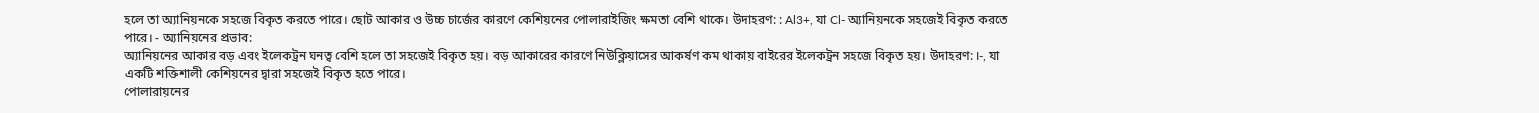হলে তা অ্যানিয়নকে সহজে বিকৃত করতে পারে। ছোট আকার ও উচ্চ চার্জের কারণে কেশিয়নের পোলারাইজিং ক্ষমতা বেশি থাকে। উদাহরণ: : Al3+, যা Cl- অ্যানিয়নকে সহজেই বিকৃত করতে পারে। - অ্যানিয়নের প্রভাব:
অ্যানিয়নের আকার বড় এবং ইলেকট্রন ঘনত্ব বেশি হলে তা সহজেই বিকৃত হয়। বড় আকারের কারণে নিউক্লিয়াসের আকর্ষণ কম থাকায় বাইরের ইলেকট্রন সহজে বিকৃত হয়। উদাহরণ: I-, যা একটি শক্তিশালী কেশিয়নের দ্বারা সহজেই বিকৃত হতে পারে।
পোলারায়নের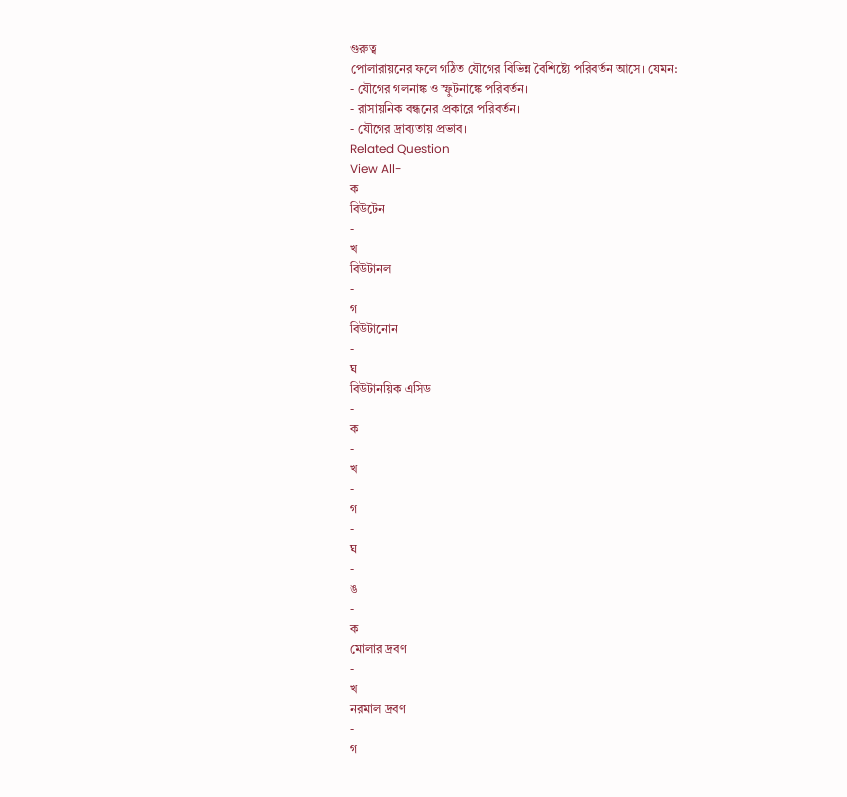গুরুত্ব
পোলারায়নের ফলে গঠিত যৌগের বিভিন্ন বৈশিষ্ট্যে পরিবর্তন আসে। যেমন:
- যৌগের গলনাঙ্ক ও স্ফুটনাঙ্কে পরিবর্তন।
- রাসায়নিক বন্ধনের প্রকারে পরিবর্তন।
- যৌগের দ্রাব্যতায় প্রভাব।
Related Question
View All-
ক
বিউটেন
-
খ
বিউটানল
-
গ
বিউটানোন
-
ঘ
বিউটানয়িক এসিড
-
ক
-
খ
-
গ
-
ঘ
-
ঙ
-
ক
মোলার দ্রবণ
-
খ
নরমাল দ্রবণ
-
গ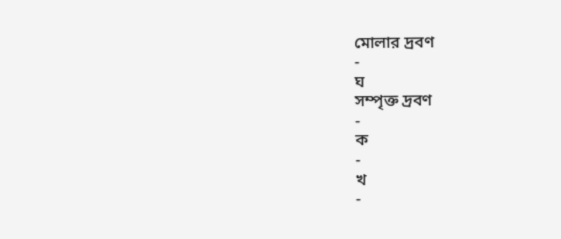মোলার দ্রবণ
-
ঘ
সম্পৃক্ত দ্রবণ
-
ক
-
খ
-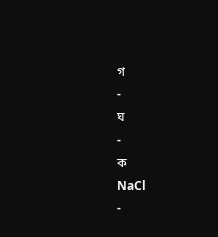গ
-
ঘ
-
ক
NaCl
-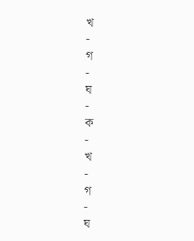খ
-
গ
-
ঘ
-
ক
-
খ
-
গ
-
ঘ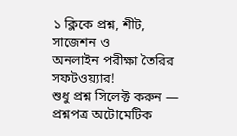১ ক্লিকে প্রশ্ন, শীট, সাজেশন ও
অনলাইন পরীক্ষা তৈরির সফটওয়্যার!
শুধু প্রশ্ন সিলেক্ট করুন — প্রশ্নপত্র অটোমেটিক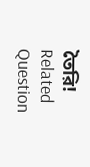তৈরি!
Related Question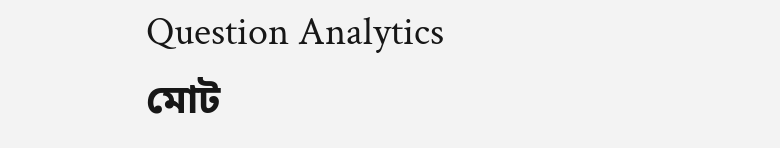Question Analytics
মোট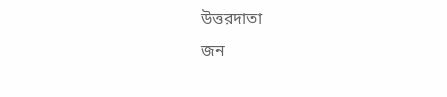উত্তরদাতা
জন